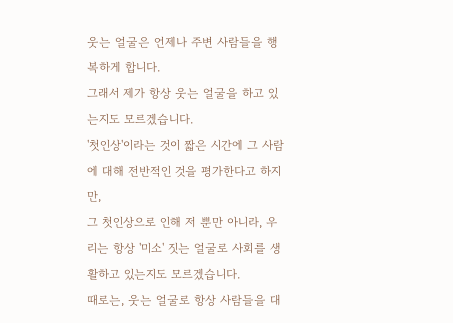웃는 얼굴은 언제나 주변 사람들을 행복하게 합니다.
그래서 제가 항상 웃는 얼굴을 하고 있는지도 모르겠습니다.
'첫인상'이라는 것이 짧은 시간에 그 사람에 대해 전반적인 것을 평가한다고 하지만,
그 첫인상으로 인해 저 뿐만 아니라, 우리는 항상 '미소' 짓는 얼굴로 사회를 생활하고 있는지도 모르겠습니다.
때로는, 웃는 얼굴로 항상 사람들을 대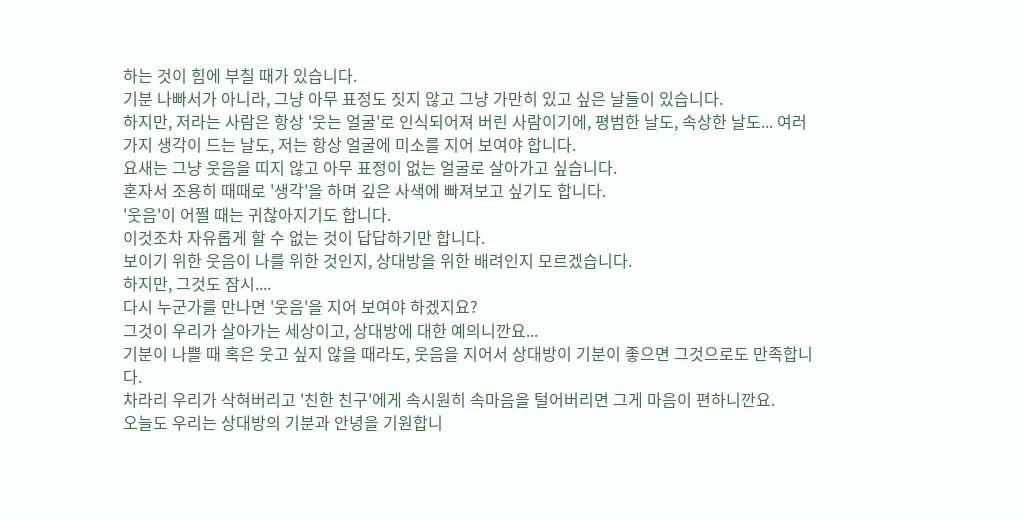하는 것이 힘에 부칠 때가 있습니다.
기분 나빠서가 아니라, 그냥 아무 표정도 짓지 않고 그냥 가만히 있고 싶은 날들이 있습니다.
하지만, 저라는 사람은 항상 '웃는 얼굴'로 인식되어져 버린 사람이기에, 평범한 날도, 속상한 날도... 여러 가지 생각이 드는 날도, 저는 항상 얼굴에 미소를 지어 보여야 합니다.
요새는 그냥 웃음을 띠지 않고 아무 표정이 없는 얼굴로 살아가고 싶습니다.
혼자서 조용히 때때로 '생각'을 하며 깊은 사색에 빠져보고 싶기도 합니다.
'웃음'이 어쩔 때는 귀찮아지기도 합니다.
이것조차 자유롭게 할 수 없는 것이 답답하기만 합니다.
보이기 위한 웃음이 나를 위한 것인지, 상대방을 위한 배려인지 모르겠습니다.
하지만, 그것도 잠시....
다시 누군가를 만나면 '웃음'을 지어 보여야 하겠지요?
그것이 우리가 살아가는 세상이고, 상대방에 대한 예의니깐요...
기분이 나쁠 때 혹은 웃고 싶지 않을 때라도, 웃음을 지어서 상대방이 기분이 좋으면 그것으로도 만족합니다.
차라리 우리가 삭혀버리고 '친한 친구'에게 속시원히 속마음을 털어버리면 그게 마음이 편하니깐요.
오늘도 우리는 상대방의 기분과 안녕을 기원합니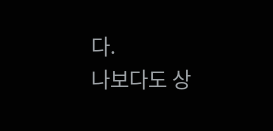다.
나보다도 상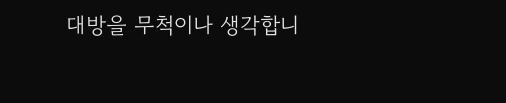대방을 무척이나 생각합니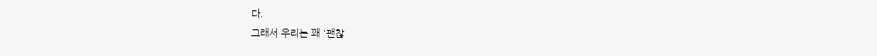다.
그래서 우리는 꽤 '괜찮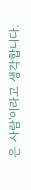은 사람'이라고 생각합니다.